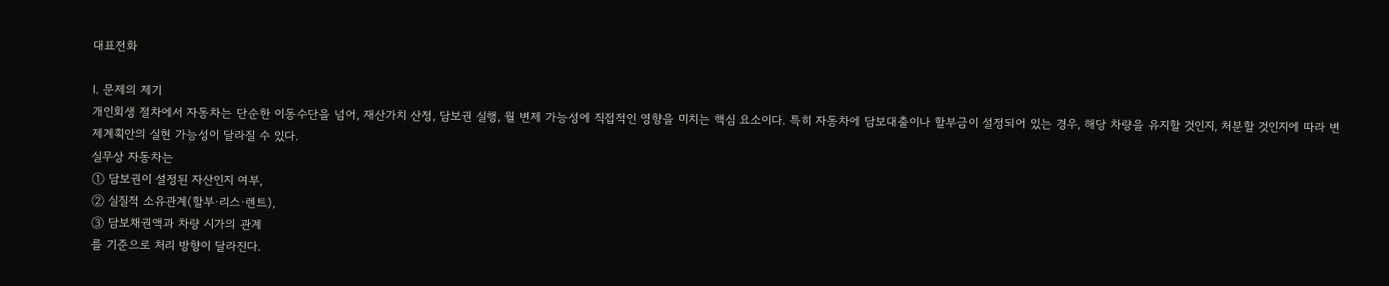대표전화

Ⅰ. 문제의 제기
개인회생 절차에서 자동차는 단순한 이동수단을 넘어, 재산가치 산정, 담보권 실행, 월 변제 가능성에 직접적인 영향을 미치는 핵심 요소이다. 특히 자동차에 담보대출이나 할부금이 설정되어 있는 경우, 해당 차량을 유지할 것인지, 처분할 것인지에 따라 변제계획안의 실현 가능성이 달라질 수 있다.
실무상 자동차는
① 담보권이 설정된 자산인지 여부,
② 실질적 소유관계(할부·리스·렌트),
③ 담보채권액과 차량 시가의 관계
를 기준으로 처리 방향이 달라진다.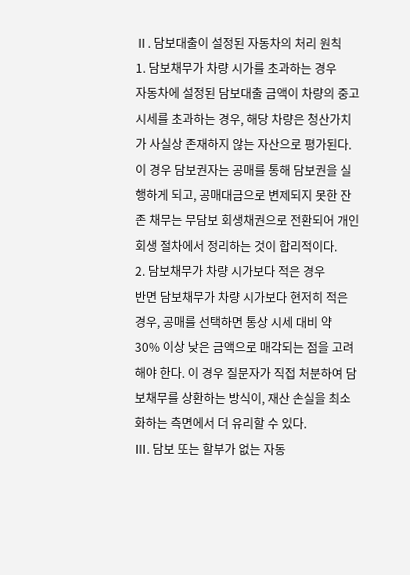Ⅱ. 담보대출이 설정된 자동차의 처리 원칙
1. 담보채무가 차량 시가를 초과하는 경우
자동차에 설정된 담보대출 금액이 차량의 중고 시세를 초과하는 경우, 해당 차량은 청산가치가 사실상 존재하지 않는 자산으로 평가된다. 이 경우 담보권자는 공매를 통해 담보권을 실행하게 되고, 공매대금으로 변제되지 못한 잔존 채무는 무담보 회생채권으로 전환되어 개인회생 절차에서 정리하는 것이 합리적이다.
2. 담보채무가 차량 시가보다 적은 경우
반면 담보채무가 차량 시가보다 현저히 적은 경우, 공매를 선택하면 통상 시세 대비 약 30% 이상 낮은 금액으로 매각되는 점을 고려해야 한다. 이 경우 질문자가 직접 처분하여 담보채무를 상환하는 방식이, 재산 손실을 최소화하는 측면에서 더 유리할 수 있다.
Ⅲ. 담보 또는 할부가 없는 자동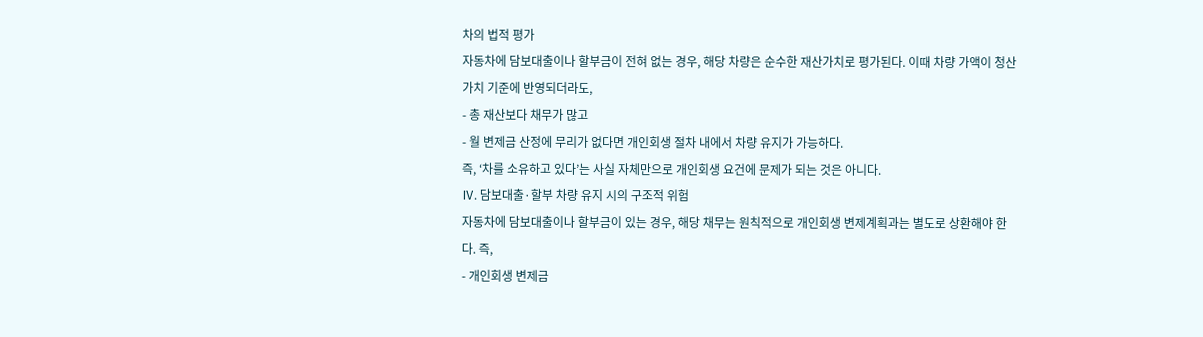차의 법적 평가
자동차에 담보대출이나 할부금이 전혀 없는 경우, 해당 차량은 순수한 재산가치로 평가된다. 이때 차량 가액이 청산가치 기준에 반영되더라도,
- 총 재산보다 채무가 많고
- 월 변제금 산정에 무리가 없다면 개인회생 절차 내에서 차량 유지가 가능하다.
즉, ‘차를 소유하고 있다’는 사실 자체만으로 개인회생 요건에 문제가 되는 것은 아니다.
Ⅳ. 담보대출·할부 차량 유지 시의 구조적 위험
자동차에 담보대출이나 할부금이 있는 경우, 해당 채무는 원칙적으로 개인회생 변제계획과는 별도로 상환해야 한다. 즉,
- 개인회생 변제금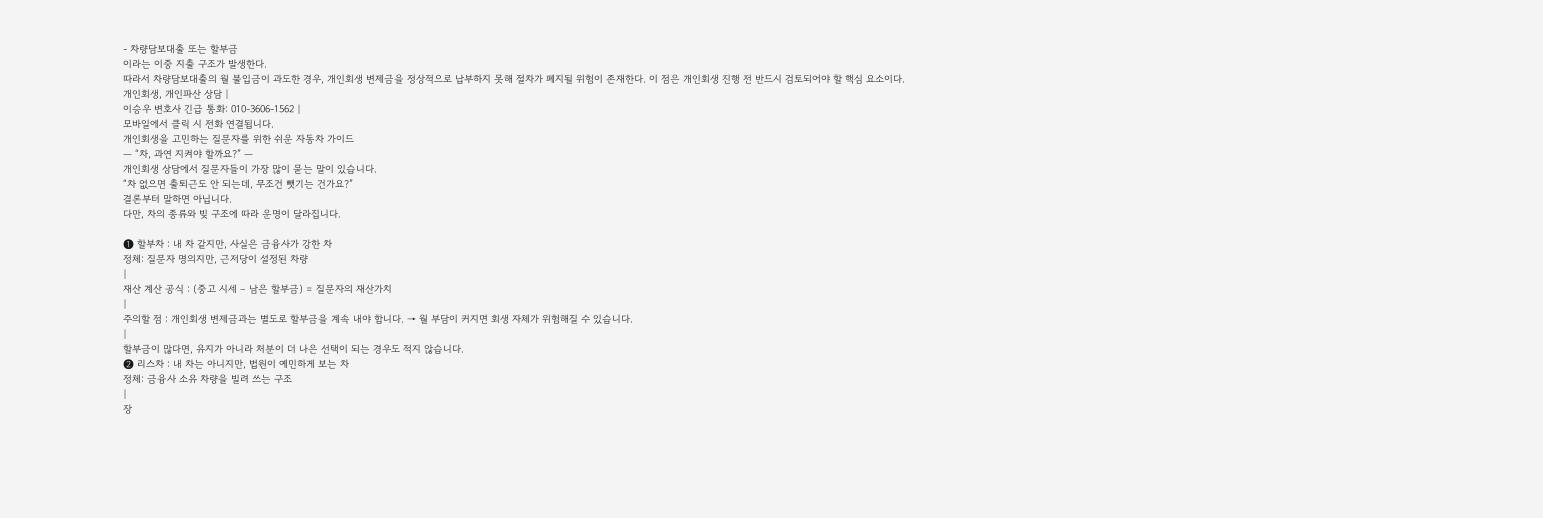- 차량담보대출 또는 할부금
이라는 이중 지출 구조가 발생한다.
따라서 차량담보대출의 월 불입금이 과도한 경우, 개인회생 변제금을 정상적으로 납부하지 못해 절차가 폐지될 위험이 존재한다. 이 점은 개인회생 진행 전 반드시 검토되어야 할 핵심 요소이다.
개인회생, 개인파산 상담 |
이승우 변호사 긴급 통화: 010-3606-1562 |
모바일에서 클릭 시 전화 연결됩니다.
개인회생을 고민하는 질문자를 위한 쉬운 자동차 가이드
― “차, 과연 지켜야 할까요?” ―
개인회생 상담에서 질문자들이 가장 많이 묻는 말이 있습니다.
“차 없으면 출퇴근도 안 되는데, 무조건 뺏기는 건가요?”
결론부터 말하면 아닙니다.
다만, 차의 종류와 빚 구조에 따라 운명이 달라집니다.

❶ 할부차 : 내 차 같지만, 사실은 금융사가 강한 차
정체: 질문자 명의지만, 근저당이 설정된 차량
|
재산 계산 공식 : (중고 시세 – 남은 할부금) = 질문자의 재산가치
|
주의할 점 : 개인회생 변제금과는 별도로 할부금을 계속 내야 합니다. → 월 부담이 커지면 회생 자체가 위험해질 수 있습니다.
|
할부금이 많다면, 유지가 아니라 처분이 더 나은 선택이 되는 경우도 적지 않습니다.
❷ 리스차 : 내 차는 아니지만, 법원이 예민하게 보는 차
정체: 금융사 소유 차량을 빌려 쓰는 구조
|
장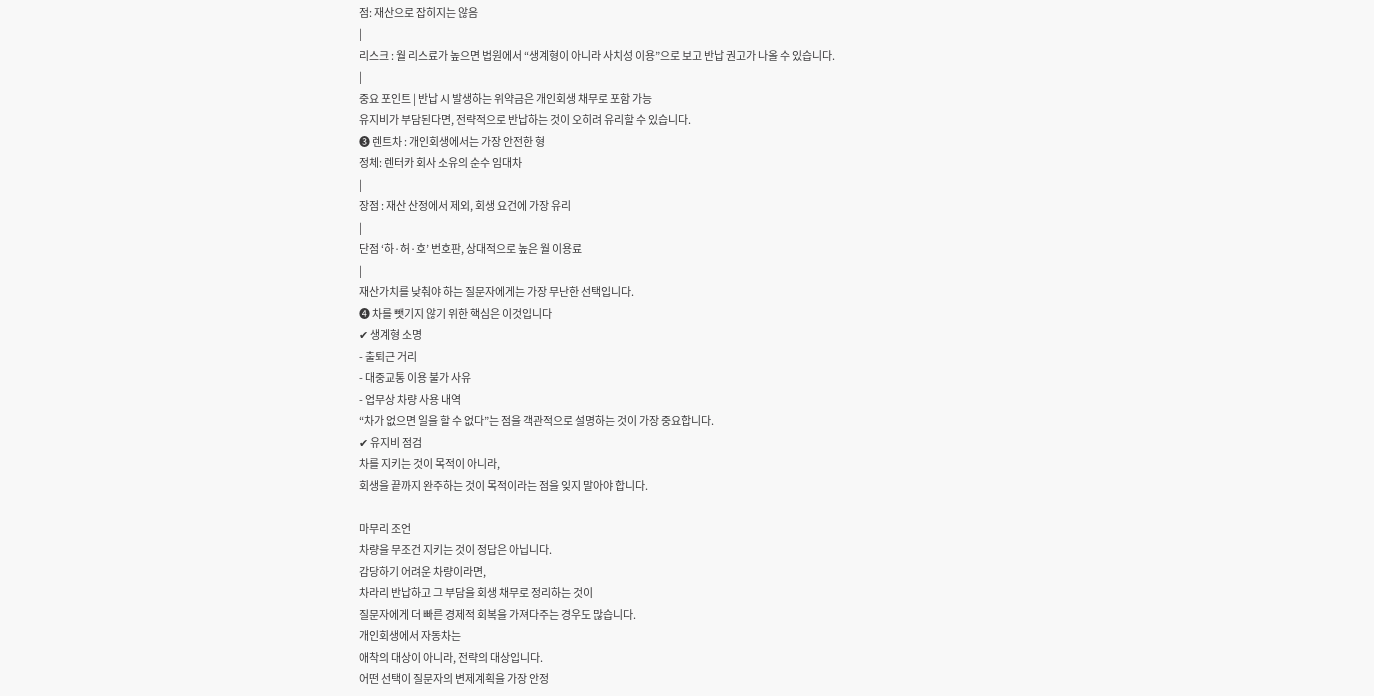점: 재산으로 잡히지는 않음
|
리스크 : 월 리스료가 높으면 법원에서 “생계형이 아니라 사치성 이용”으로 보고 반납 권고가 나올 수 있습니다.
|
중요 포인트 | 반납 시 발생하는 위약금은 개인회생 채무로 포함 가능
유지비가 부담된다면, 전략적으로 반납하는 것이 오히려 유리할 수 있습니다.
❸ 렌트차 : 개인회생에서는 가장 안전한 형
정체: 렌터카 회사 소유의 순수 임대차
|
장점 : 재산 산정에서 제외, 회생 요건에 가장 유리
|
단점 ‘하·허·호’ 번호판, 상대적으로 높은 월 이용료
|
재산가치를 낮춰야 하는 질문자에게는 가장 무난한 선택입니다.
❹ 차를 뺏기지 않기 위한 핵심은 이것입니다
✔ 생계형 소명
- 출퇴근 거리
- 대중교통 이용 불가 사유
- 업무상 차량 사용 내역
“차가 없으면 일을 할 수 없다”는 점을 객관적으로 설명하는 것이 가장 중요합니다.
✔ 유지비 점검
차를 지키는 것이 목적이 아니라,
회생을 끝까지 완주하는 것이 목적이라는 점을 잊지 말아야 합니다.

마무리 조언
차량을 무조건 지키는 것이 정답은 아닙니다.
감당하기 어려운 차량이라면,
차라리 반납하고 그 부담을 회생 채무로 정리하는 것이
질문자에게 더 빠른 경제적 회복을 가져다주는 경우도 많습니다.
개인회생에서 자동차는
애착의 대상이 아니라, 전략의 대상입니다.
어떤 선택이 질문자의 변제계획을 가장 안정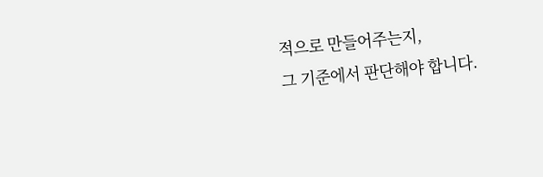적으로 만들어주는지,
그 기준에서 판단해야 합니다.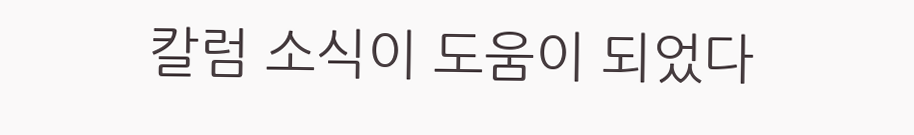칼럼 소식이 도움이 되었다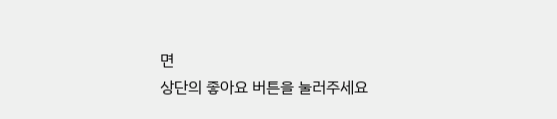면
상단의 좋아요 버튼을 눌러주세요